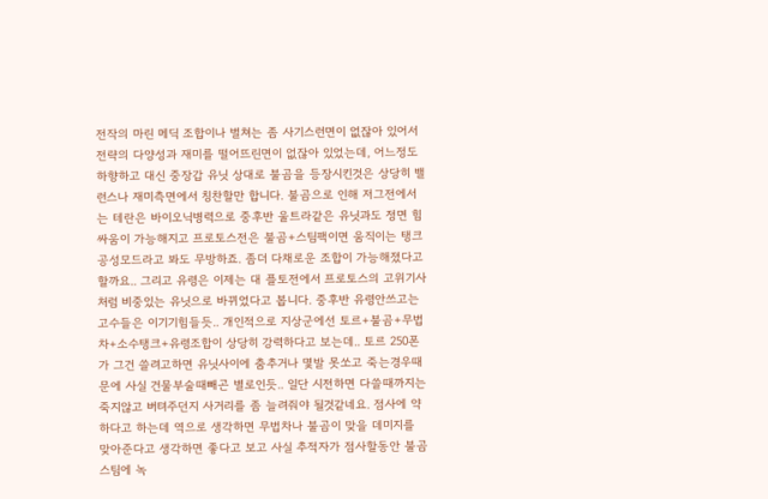전작의 마린 메딕 조합이나 벌쳐는 좀 사기스런면이 없잖아 있어서 전략의 다양성과 재미를 떨어뜨린면이 없잖아 있었는데, 어느정도 하향하고 대신 중장갑 유닛 상대로 불곰을 등장시킨것은 상당히 밸런스나 재미측면에서 칭찬할만 합니다. 불곰으로 인해 저그전에서는 테란은 바이오닉병력으로 중후반 울트라같은 유닛과도 정면 힘싸움이 가능해지고 프로토스전은 불곰+스팀팩이면 움직이는 탱크 공성모드라고 봐도 무방하죠. 좀더 다채로운 조합이 가능해졌다고 할까요.. 그리고 유령은 이제는 대 플토전에서 프로토스의 고위기사처럼 비중있는 유닛으로 바뀌었다고 봅니다. 중후반 유령안쓰고는 고수들은 이기기힘들듯.. 개인적으로 지상군에선 토르+불곰+무법차+소수탱크+유령조합이 상당히 강력하다고 보는데.. 토르 250폰가 그건 쓸려고하면 유닛사이에 춤추거나 몇발 못쏘고 죽는경우때문에 사실 건물부술때빼곤 별로인듯.. 일단 시전하면 다쓸때까지는 죽지않고 버텨주던지 사거리를 좀 늘려줘야 될것같네요. 점사에 약하다고 하는데 역으로 생각하면 무법차나 불곰이 맞을 데미지를 맞아준다고 생각하면 좋다고 보고 사실 추적자가 점사할동안 불곰스팀에 녹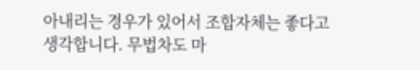아내리는 경우가 있어서 조합자체는 좋다고 생각합니다. 무법차도 마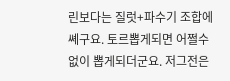린보다는 질럿+파수기 조합에 쎼구요. 토르뽑게되면 어쩔수없이 뽑게되더군요. 저그전은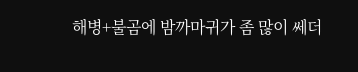해병+불곰에 밤까마귀가 좀 많이 쎄더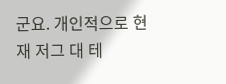군요. 개인적으로 현재 저그 대 테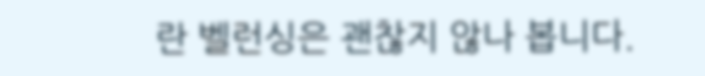란 벨런싱은 괜찮지 않나 봅니다.